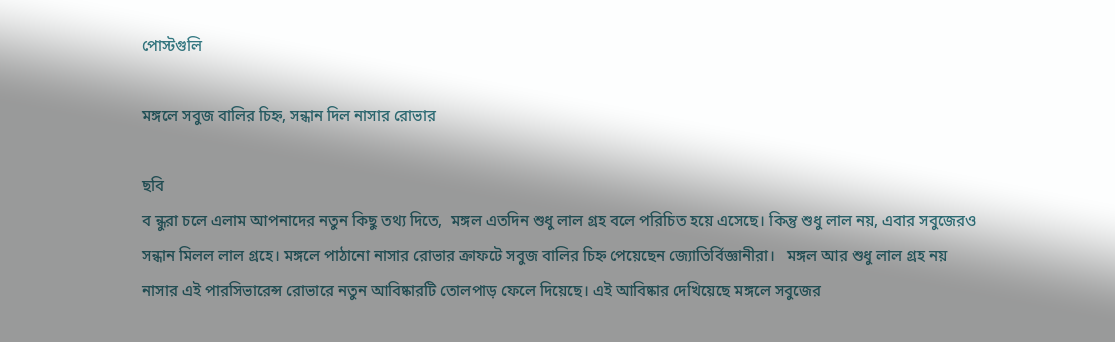পোস্টগুলি

মঙ্গলে সবুজ বালির চিহ্ন, সন্ধান দিল নাসার রোভার

ছবি
ব ন্ধুরা চলে এলাম আপনাদের নতুন কিছু তথ্য দিতে,  মঙ্গল এতদিন শুধু লাল গ্রহ বলে পরিচিত হয়ে এসেছে। কিন্তু শুধু লাল নয়, এবার সবুজেরও সন্ধান মিলল লাল গ্রহে। মঙ্গলে পাঠানো নাসার রোভার ক্রাফটে সবুজ বালির চিহ্ন পেয়েছেন জ্যোতির্বিজ্ঞানীরা।   মঙ্গল আর শুধু লাল গ্রহ নয় নাসার এই পারসিভারেন্স রোভারে নতুন আবিষ্কারটি তোলপাড় ফেলে দিয়েছে। এই আবিষ্কার দেখিয়েছে মঙ্গলে সবুজের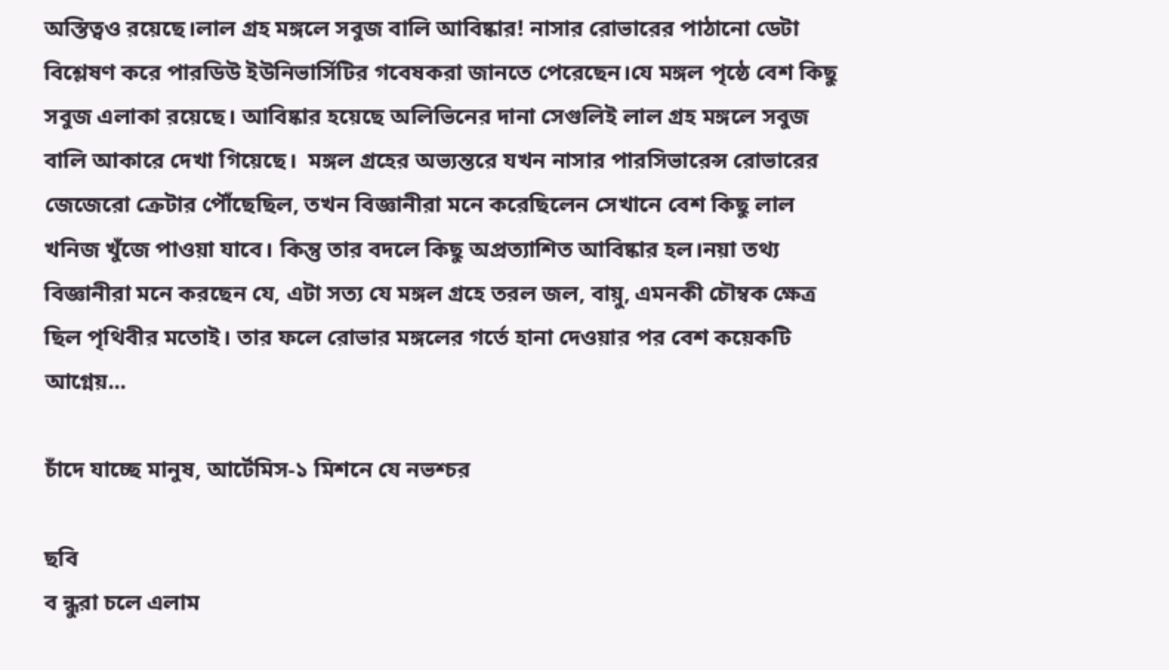অস্তিত্বও রয়েছে।লাল গ্রহ মঙ্গলে সবুজ বালি আবিষ্কার! নাসার রোভারের পাঠানো ডেটা বিশ্লেষণ করে পারডিউ ইউনিভার্সিটির গবেষকরা জানতে পেরেছেন।যে মঙ্গল পৃষ্ঠে বেশ কিছু সবুজ এলাকা রয়েছে। আবিষ্কার হয়েছে অলিভিনের দানা সেগুলিই লাল গ্রহ মঙ্গলে সবুজ বালি আকারে দেখা গিয়েছে।  মঙ্গল গ্রহের অভ্যন্তরে যখন নাসার পারসিভারেন্স রোভারের জেজেরো ক্রেটার পৌঁছেছিল, তখন বিজ্ঞানীরা মনে করেছিলেন সেখানে বেশ কিছু লাল খনিজ খুঁজে পাওয়া যাবে। কিন্তু তার বদলে কিছু অপ্রত্যাশিত আবিষ্কার হল।নয়া তথ্য বিজ্ঞানীরা মনে করছেন যে, এটা সত্য যে মঙ্গল গ্রহে তরল জল, বায়ু, এমনকী চৌম্বক ক্ষেত্র ছিল পৃথিবীর মতোই। তার ফলে রোভার মঙ্গলের গর্তে হানা দেওয়ার পর বেশ কয়েকটি আগ্নেয়...

চাঁদে যাচ্ছে মানুষ, আর্টেমিস-১ মিশনে যে নভশ্চর

ছবি
ব ন্ধুরা চলে এলাম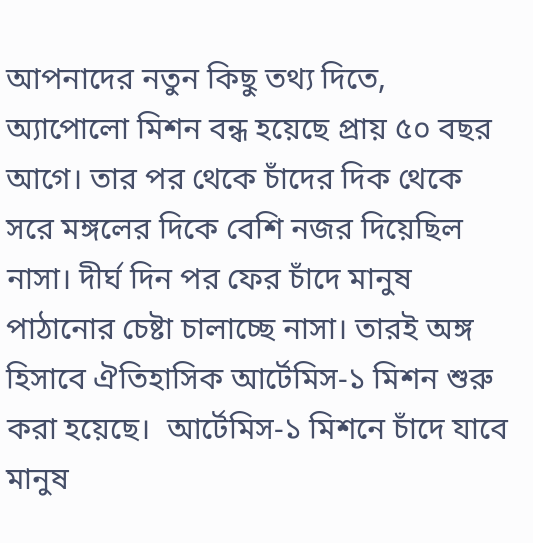আপনাদের নতুন কিছু তথ্য দিতে,  অ্যাপোলো মিশন বন্ধ হয়েছে প্রায় ৫০ বছর আগে। তার পর থেকে চাঁদের দিক থেকে সরে মঙ্গলের দিকে বেশি নজর দিয়েছিল নাসা। দীর্ঘ দিন পর ফের চাঁদে মানুষ পাঠানোর চেষ্টা চালাচ্ছে নাসা। তারই অঙ্গ হিসাবে ঐতিহাসিক আর্টেমিস-১ মিশন শুরু করা হয়েছে।  আর্টেমিস-১ মিশনে চাঁদে যাবে মানুষ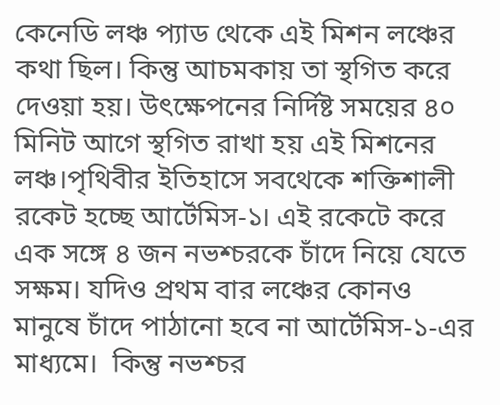কেনেডি লঞ্চ প্যাড থেকে এই মিশন লঞ্চের কথা ছিল। কিন্তু আচমকায় তা স্থগিত করে দেওয়া হয়। উৎক্ষেপনের নির্দিষ্ট সময়ের ৪০ মিনিট আগে স্থগিত রাখা হয় এই মিশনের লঞ্চ।পৃথিবীর ইতিহাসে সবথেকে শক্তিশালী রকেট হচ্ছে আর্টেমিস-১। এই রকেটে করে এক সঙ্গে ৪ জন নভশ্চরকে চাঁদে নিয়ে যেতে সক্ষম। যদিও প্রথম বার লঞ্চের কোনও মানুষে চাঁদে পাঠানো হবে না আর্টেমিস-১-এর মাধ্যমে।  কিন্তু নভশ্চর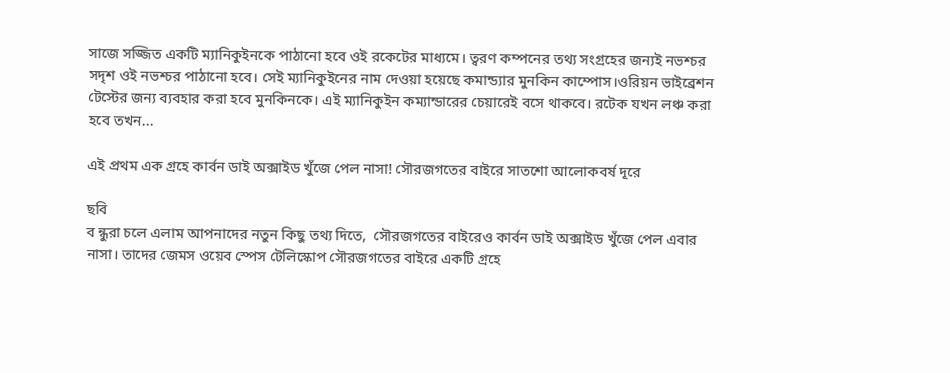সাজে সজ্জিত একটি ম্যানিকুইনকে পাঠানো হবে ওই রকেটের মাধ্যমে। ত্বরণ কম্পনের তথ্য সংগ্রহের জন্যই নভশ্চর সদৃশ ওই নভশ্চর পাঠানো হবে। সেই ম্যানিকুইনের নাম দেওয়া হয়েছে কমান্ড্যার মুনকিন কাম্পোস।ওরিয়ন ভাইব্রেশন টেস্টের জন্য ব্যবহার করা হবে মুনকিনকে। এই ম্যানিকুইন কম্যান্ডারের চেয়ারেই বসে থাকবে। রটেক যখন লঞ্চ করা হবে তখন...

এই প্রথম এক গ্রহে কার্বন ডাই অক্সাইড খুঁজে পেল নাসা! সৌরজগতের বাইরে সাতশো আলোকবর্ষ দূরে

ছবি
ব ন্ধুরা চলে এলাম আপনাদের নতুন কিছু তথ্য দিতে,  সৌরজগতের বাইরেও কার্বন ডাই অক্সাইড খুঁজে পেল এবার নাসা। তাদের জেমস ওয়েব স্পেস টেলিস্কোপ সৌরজগতের বাইরে একটি গ্রহে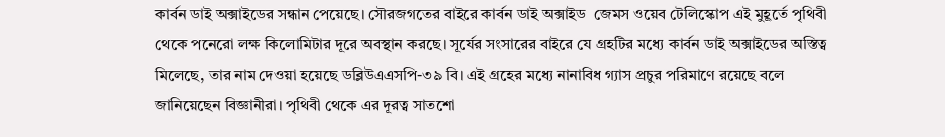কার্বন ডাই অক্সাইডের সন্ধান পেয়েছে। সৌরজগতের বাইরে কার্বন ডাই অক্সাইড  জেমস ওয়েব টেলিস্কোপ এই মুহূর্তে পৃথিবী থেকে পনেরো লক্ষ কিলোমিটার দূরে অবস্থান করছে। সূর্যের সংসারের বাইরে যে গ্রহটির মধ্যে কার্বন ডাই অক্সাইডের অস্তিত্ব মিলেছে, তার নাম দেওয়া হয়েছে ডব্লিউএএসপি-৩৯ বি। এই গ্রহের মধ্যে নানাবিধ গ্যাস প্রচুর পরিমাণে রয়েছে বলে জানিয়েছেন বিজ্ঞানীরা। পৃথিবী থেকে এর দূরত্ব সাতশো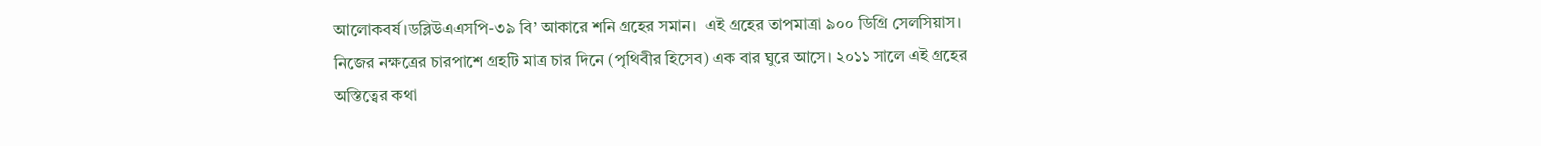আলোকবর্ষ।ডব্লিউএএসপি-৩৯ বি’ আকারে শনি গ্রহের সমান।  এই গ্রহের তাপমাত্রা ৯০০ ডিগ্রি সেলসিয়াস। নিজের নক্ষত্রের চারপাশে গ্রহটি মাত্র চার দিনে (পৃথিবীর হিসেব) এক বার ঘুরে আসে। ২০১১ সালে এই গ্রহের অস্তিত্বের কথা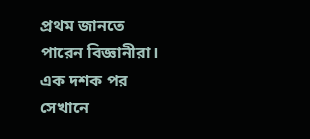প্রথম জানতে পারেন বিজ্ঞানীরা। এক দশক পর সেখানে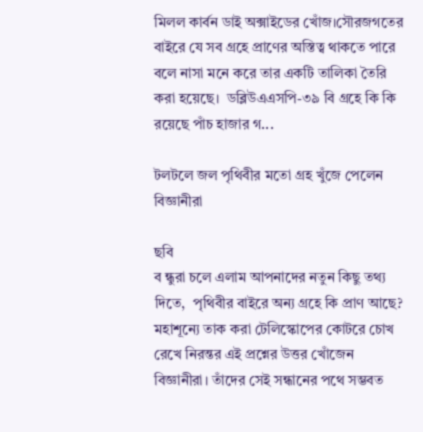মিলল কার্বন ডাই অক্সাইডের খোঁজ।সৌরজগতের বাইরে যে সব গ্রহে প্রাণের অস্তিত্ব থাকতে পারে বলে নাসা মনে করে তার একটি তালিকা তৈরি করা হয়েছে।  ডব্লিউএএসপি-৩৯ বি গ্রহে কি কি রয়েছে পাঁচ হাজার গ...

টলটলে জল পৃথিবীর মতো গ্রহ খুঁজে পেলেন বিজ্ঞানীরা

ছবি
ব ন্ধুরা চলে এলাম আপনাদের নতুন কিছু তথ্য দিতে,  পৃথিবীর বাইরে অন্য গ্রহে কি প্রাণ আছে? মহাশূন্যে তাক করা টেলিস্কোপের কোটরে চোখ রেখে নিরন্তর এই প্রশ্নের উত্তর খোঁজেন বিজ্ঞানীরা। তাঁদের সেই সন্ধানের পথে সম্ভবত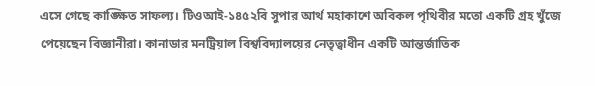এসে গেছে কাঙ্ক্ষিত সাফল্য। টিওআই-১৪৫২বি সুপার আর্থ মহাকাশে অবিকল পৃথিবীর মতো একটি গ্রহ খুঁজে পেয়েছেন বিজ্ঞানীরা। কানাডার মনট্রিয়াল বিশ্ববিদ্যালয়ের নেতৃত্বাধীন একটি আন্তর্জাতিক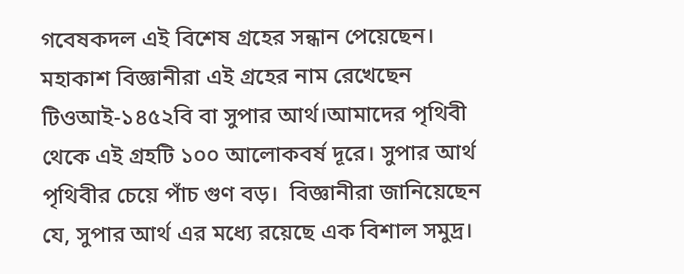গবেষকদল এই বিশেষ গ্রহের সন্ধান পেয়েছেন। মহাকাশ বিজ্ঞানীরা এই গ্রহের নাম রেখেছেন টিওআই-১৪৫২বি বা সুপার আর্থ।আমাদের পৃথিবী থেকে এই গ্রহটি ১০০ আলোকবর্ষ দূরে। সুপার আর্থ পৃথিবীর চেয়ে পাঁচ গুণ বড়।  বিজ্ঞানীরা জানিয়েছেন যে, সুপার আর্থ এর মধ্যে রয়েছে এক বিশাল সমুদ্র।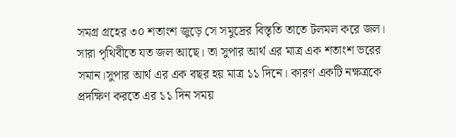সমগ্র গ্রহের ৩০ শতাংশ জুড়ে সে সমুদ্রের বিস্তৃতি তাতে টলমল করে জল। সারা পৃথিবীতে যত জল আছে। তা সুপার আর্থ এর মাত্র এক শতাংশ ভরের সমান।সুপার আর্থ এর এক বছর হয় মাত্র ১১ দিনে। কারণ একটি নক্ষত্রকে প্রদক্ষিণ করতে এর ১১ দিন সময়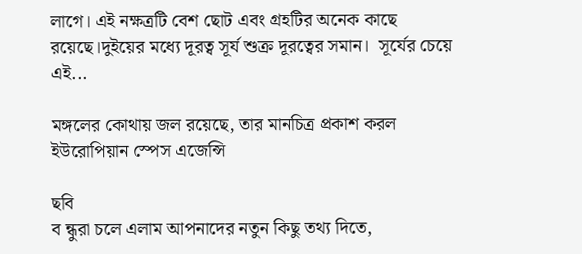লাগে। এই নক্ষত্রটি বেশ ছোট এবং গ্রহটির অনেক কাছে রয়েছে।দুইয়ের মধ্যে দূরত্ব সূর্য শুক্র দূরত্বের সমান।  সূর্যের চেয়ে এই...

মঙ্গলের কোথায় জল রয়েছে, তার মানচিত্র প্রকাশ করল ইউরোপিয়ান স্পেস এজেন্সি

ছবি
ব ন্ধুরা চলে এলাম আপনাদের নতুন কিছু তথ্য দিতে,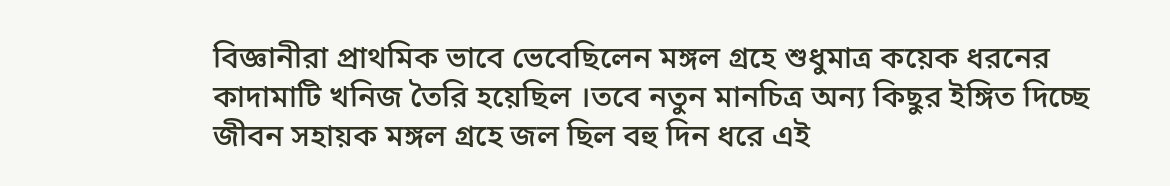বিজ্ঞানীরা প্রাথমিক ভাবে ভেবেছিলেন মঙ্গল গ্রহে শুধুমাত্র কয়েক ধরনের কাদামাটি খনিজ তৈরি হয়েছিল ।তবে নতুন মানচিত্র অন্য কিছুর ইঙ্গিত দিচ্ছে জীবন সহায়ক মঙ্গল গ্রহে জল ছিল বহু দিন ধরে এই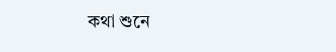কথা শুনে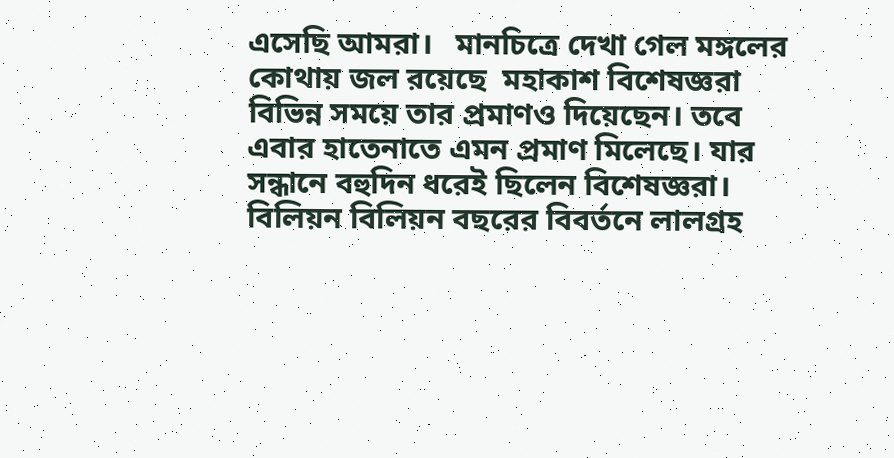এসেছি আমরা।   মানচিত্রে দেখা গেল মঙ্গলের কোথায় জল রয়েছে  মহাকাশ বিশেষজ্ঞরা বিভিন্ন সময়ে তার প্রমাণও দিয়েছেন। তবে এবার হাতেনাতে এমন প্রমাণ মিলেছে। যার সন্ধানে বহুদিন ধরেই ছিলেন বিশেষজ্ঞরা। বিলিয়ন বিলিয়ন বছরের বিবর্তনে লালগ্রহ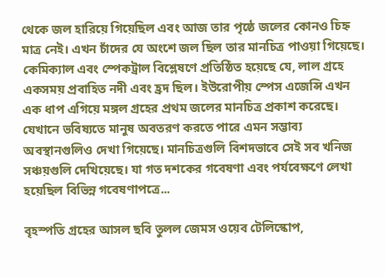থেকে জল হারিয়ে গিয়েছিল এবং আজ তার পৃষ্ঠে জলের কোনও চিহ্ন মাত্র নেই। এখন চাঁদের যে অংশে জল ছিল তার মানচিত্র পাওয়া গিয়েছে। কেমিক্যাল এবং স্পেকট্রাল বিশ্লেষণে প্রতিষ্ঠিত হয়েছে যে, লাল গ্রহে একসময় প্রবাহিত নদী এবং হ্রদ ছিল। ইউরোপীয় স্পেস এজেন্সি এখন এক ধাপ এগিয়ে মঙ্গল গ্রহের প্রথম জলের মানচিত্র প্রকাশ করেছে। যেখানে ভবিষ্যতে মানুষ অবতরণ করতে পারে এমন সম্ভাব্য অবস্থানগুলিও দেখা গিয়েছে। মানচিত্রগুলি বিশদভাবে সেই সব খনিজ সঞ্চয়গুলি দেখিয়েছে। যা গত দশকের গবেষণা এবং পর্যবেক্ষণে লেখা হয়েছিল বিভিন্ন গবেষণাপত্রে...

বৃহস্পতি গ্রহের আসল ছবি তুলল জেমস ওয়েব টেলিস্কোপ,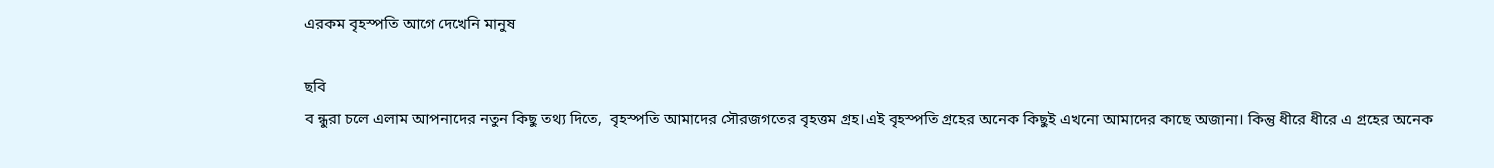এরকম বৃহস্পতি আগে দেখেনি মানুষ

ছবি
ব ন্ধুরা চলে এলাম আপনাদের নতুন কিছু তথ্য দিতে,  বৃহস্পতি আমাদের সৌরজগতের বৃহত্তম গ্রহ।এই বৃহস্পতি গ্রহের অনেক কিছুই এখনো আমাদের কাছে অজানা। কিন্তু ধীরে ধীরে এ গ্রহের অনেক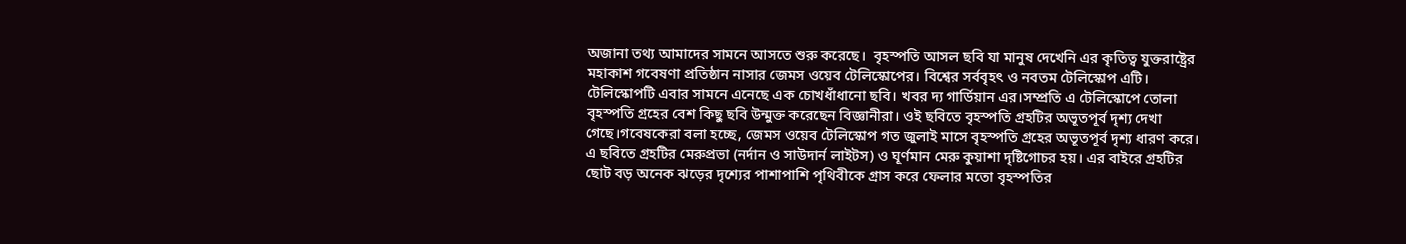অজানা তথ্য আমাদের সামনে আসতে শুরু করেছে।  বৃহস্পতি আসল ছবি যা মানুষ দেখেনি এর কৃতিত্ব যুক্তরাষ্ট্রের মহাকাশ গবেষণা প্রতিষ্ঠান নাসার জেমস ওয়েব টেলিস্কোপের। বিশ্বের সর্ববৃহৎ ও নবতম টেলিস্কোপ এটি। টেলিস্কোপটি এবার সামনে এনেছে এক চোখধাঁধানো ছবি। খবর দ্য গার্ডিয়ান এর।সম্প্রতি এ টেলিস্কোপে তোলা বৃহস্পতি গ্রহের বেশ কিছু ছবি উন্মুক্ত করেছেন বিজ্ঞানীরা। ওই ছবিতে বৃহস্পতি গ্রহটির অভূতপূর্ব দৃশ্য দেখা গেছে।গবেষকেরা বলা হচ্ছে, জেমস ওয়েব টেলিস্কোপ গত জুলাই মাসে বৃহস্পতি গ্রহের অভূতপূর্ব দৃশ্য ধারণ করে।  এ ছবিতে গ্রহটির মেরুপ্রভা (নর্দান ও সাউদার্ন লাইটস) ও ঘূর্ণমান মেরু কুয়াশা দৃষ্টিগোচর হয়। এর বাইরে গ্রহটির ছোট বড় অনেক ঝড়ের দৃশ্যের পাশাপাশি পৃথিবীকে গ্রাস করে ফেলার মতো বৃহস্পতির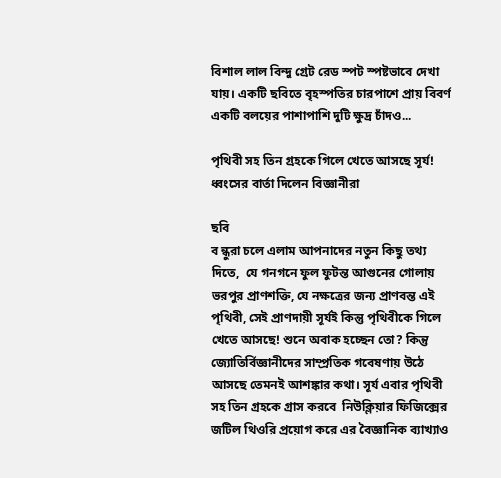বিশাল লাল বিন্দু গ্রেট রেড স্পট স্পষ্টভাবে দেখা যায়। একটি ছবিতে বৃহস্পতির চারপাশে প্রায় বিবর্ণ একটি বলয়ের পাশাপাশি দুটি ক্ষুদ্র চাঁদও...

পৃথিবী সহ তিন গ্রহকে গিলে খেতে আসছে সূর্য! ধ্বংসের বার্তা দিলেন বিজ্ঞানীরা

ছবি
ব ন্ধুরা চলে এলাম আপনাদের নতুন কিছু তথ্য দিতে,  যে গনগনে ফুল ফুটন্ত আগুনের গোলায় ভরপুর প্রাণশক্তি, যে নক্ষত্রের জন্য প্রাণবন্ত এই পৃথিবী, সেই প্রাণদায়ী সূর্যই কিন্তু পৃথিবীকে গিলে খেতে আসছে! শুনে অবাক হচ্ছেন তো? কিন্তু জ্যোতির্বিজ্ঞানীদের সাম্প্রতিক গবেষণায় উঠে আসছে তেমনই আশঙ্কার কথা। সূর্য এবার পৃথিবী সহ তিন গ্রহকে গ্রাস করবে  নিউক্লিয়ার ফিজিক্সের জটিল থিওরি প্রয়োগ করে এর বৈজ্ঞানিক ব্যাখ্যাও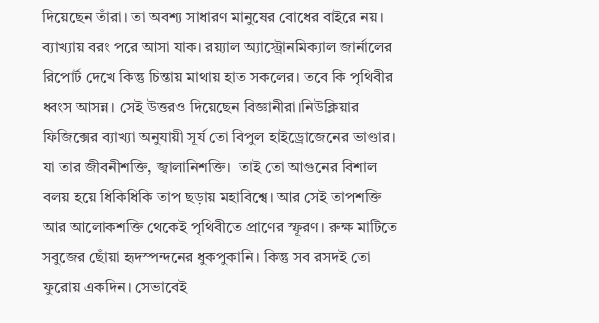দিয়েছেন তাঁরা। তা অবশ্য সাধারণ মানুষের বোধের বাইরে নয়। ব্যাখ্যায় বরং পরে আসা যাক। রয়্যাল অ্যাস্ট্রোনমিক্যাল জার্নালের রিপোর্ট দেখে কিন্তু চিন্তায় মাথায় হাত সকলের। তবে কি পৃথিবীর ধ্বংস আসন্ন। সেই উত্তরও দিয়েছেন বিজ্ঞানীরা।নিউক্লিয়ার ফিজিক্সের ব্যাখ্যা অনুযায়ী সূর্য তো বিপুল হাইড্রোজেনের ভাণ্ডার। যা তার জীবনীশক্তি, জ্বালানিশক্তি।  তাই তো আগুনের বিশাল বলয় হয়ে ধিকিধিকি তাপ ছড়ায় মহাবিশ্বে। আর সেই তাপশক্তি আর আলোকশক্তি থেকেই পৃথিবীতে প্রাণের স্ফূরণ। রুক্ষ মাটিতে সবুজের ছোঁয়া হৃদস্পন্দনের ধুকপুকানি। কিন্তু সব রসদই তো ফুরোয় একদিন। সেভাবেই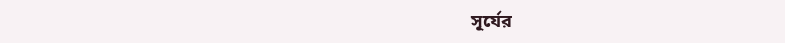সূর্যের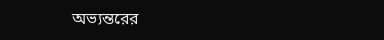অভ্যন্তরের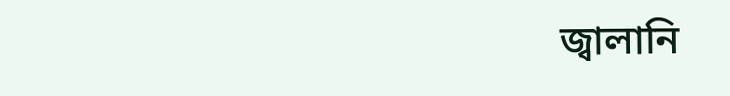জ্বালানি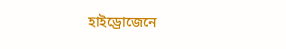হাইড্রোজেনে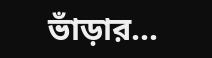ভাঁড়ার...